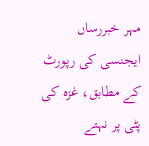مہر خبررساں ایجنسی کی رپورٹ کے مطابق، غزہ کی پٹی پر نہتے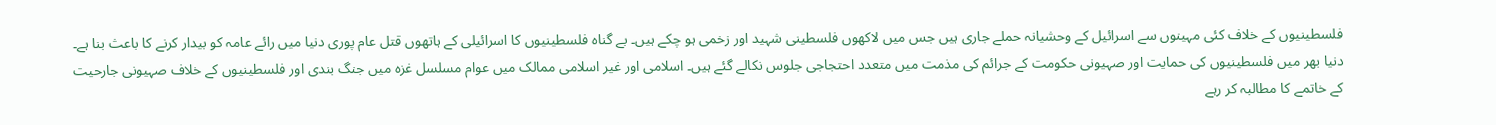فلسطینیوں کے خلاف کئی مہینوں سے اسرائیل کے وحشیانہ حملے جاری ہیں جس میں لاکھوں فلسطینی شہید اور زخمی ہو چکے ہیں۔ بے گناہ فلسطینیوں کا اسرائیلی کے ہاتھوں قتل عام پوری دنیا میں رائے عامہ کو بیدار کرنے کا باعث بنا ہے۔ دنیا بھر میں فلسطینیوں کی حمایت اور صہیونی حکومت کے جرائم کی مذمت میں متعدد احتجاجی جلوس نکالے گئے ہیں۔ اسلامی اور غیر اسلامی ممالک میں عوام مسلسل غزہ میں جنگ بندی اور فلسطینیوں کے خلاف صہیونی جارحیت کے خاتمے کا مطالبہ کر رہے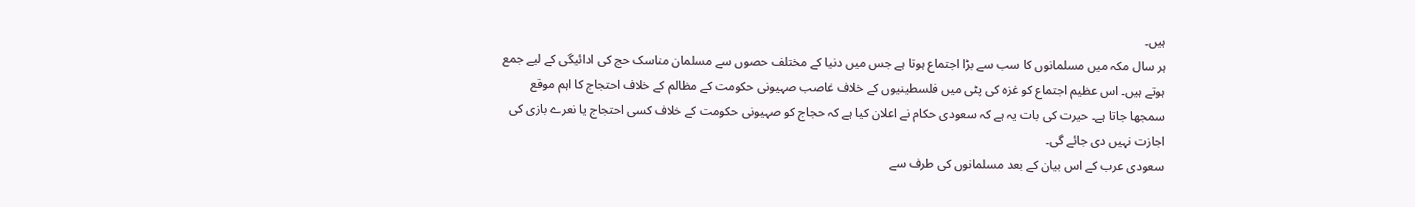ہیں۔
ہر سال مکہ میں مسلمانوں کا سب سے بڑا اجتماع ہوتا ہے جس میں دنیا کے مختلف حصوں سے مسلمان مناسک حج کی ادائیگی کے لیے جمع ہوتے ہیں۔ اس عظیم اجتماع کو غزہ کی پٹی میں فلسطینیوں کے خلاف غاصب صہیونی حکومت کے مظالم کے خلاف احتجاج کا اہم موقع سمجھا جاتا ہے۔ حیرت کی بات یہ ہے کہ سعودی حکام نے اعلان کیا ہے کہ حجاج کو صہیونی حکومت کے خلاف کسی احتجاج یا نعرے بازی کی اجازت نہیں دی جائے گی۔
سعودی عرب کے اس بیان کے بعد مسلمانوں کی طرف سے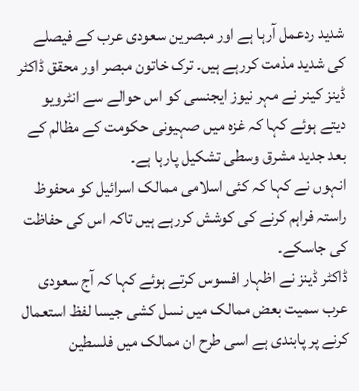شدید ردعمل آرہا ہے اور مبصرین سعودی عرب کے فیصلے کی شدید مذمت کررہے ہیں۔ ترک خاتون مبصر اور محقق ڈاکٹر ڈینز کینر نے مہر نیوز ایجنسی کو اس حوالے سے انٹرویو دیتے ہوئے کہا کہ غزہ میں صہیونی حکومت کے مظالم کے بعد جدید مشرق وسطی تشکیل پارہا ہے۔
انہوں نے کہا کہ کئی اسلامی ممالک اسرائیل کو محفوظ راستہ فراہم کرنے کی کوشش کررہے ہیں تاکہ اس کی حفاظت کی جاسکے۔
ڈاکٹر ڈینز نے اظہار افسوس کرتے ہوئے کہا کہ آج سعودی عرب سمیت بعض ممالک میں نسل کشی جیسا لفظ استعمال کرنے پر پابندی ہے اسی طرح ان ممالک میں فلسطین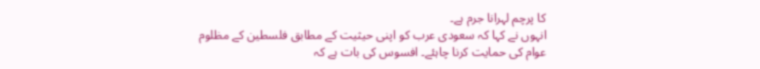کا پرچم لہرانا جرم ہے۔
انہوں نے کہا کہ سعودی عرب کو اپنی حیثیت کے مطابق فلسطین کے مظلوم عوام کی حمایت کرنا چاہئے۔ افسوس کی بات ہے کہ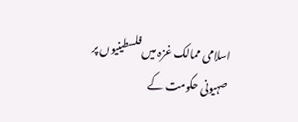اسلامی ممالک غزہ میں فلسطینیوں پر صہیونی حکومت کے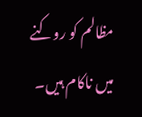مظالم کو روکنے میں ناکام ہیں۔